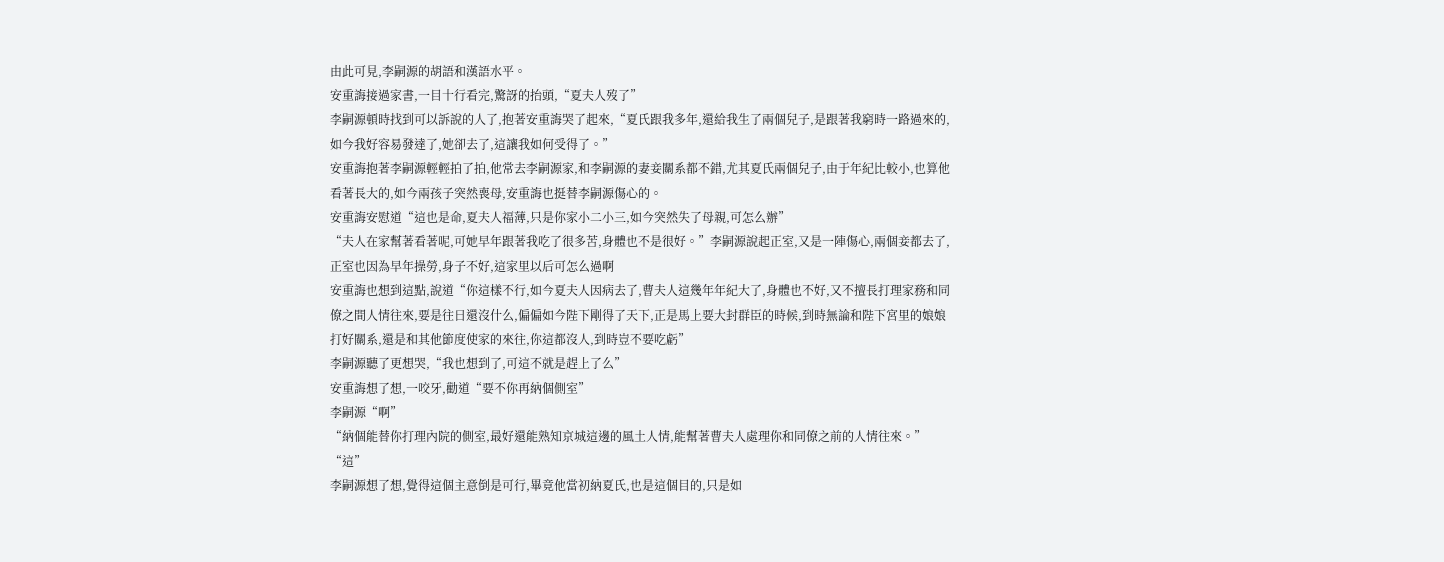由此可見,李嗣源的胡語和漢語水平。
安重誨接過家書,一目十行看完,驚訝的抬頭,“夏夫人歿了”
李嗣源頓時找到可以訴說的人了,抱著安重誨哭了起來,“夏氏跟我多年,還給我生了兩個兒子,是跟著我窮時一路過來的,如今我好容易發達了,她卻去了,這讓我如何受得了。”
安重誨抱著李嗣源輕輕拍了拍,他常去李嗣源家,和李嗣源的妻妾關系都不錯,尤其夏氏兩個兒子,由于年紀比較小,也算他看著長大的,如今兩孩子突然喪母,安重誨也挺替李嗣源傷心的。
安重誨安慰道“這也是命,夏夫人福薄,只是你家小二小三,如今突然失了母親,可怎么辦”
“夫人在家幫著看著呢,可她早年跟著我吃了很多苦,身體也不是很好。”李嗣源說起正室,又是一陣傷心,兩個妾都去了,正室也因為早年操勞,身子不好,這家里以后可怎么過啊
安重誨也想到這點,說道“你這樣不行,如今夏夫人因病去了,曹夫人這幾年年紀大了,身體也不好,又不擅長打理家務和同僚之間人情往來,要是往日還沒什么,偏偏如今陛下剛得了天下,正是馬上要大封群臣的時候,到時無論和陛下宮里的娘娘打好關系,還是和其他節度使家的來往,你這都沒人,到時豈不要吃虧”
李嗣源聽了更想哭,“我也想到了,可這不就是趕上了么”
安重誨想了想,一咬牙,勸道“要不你再納個側室”
李嗣源“啊”
“納個能替你打理內院的側室,最好還能熟知京城這邊的風土人情,能幫著曹夫人處理你和同僚之前的人情往來。”
“這”
李嗣源想了想,覺得這個主意倒是可行,畢竟他當初納夏氏,也是這個目的,只是如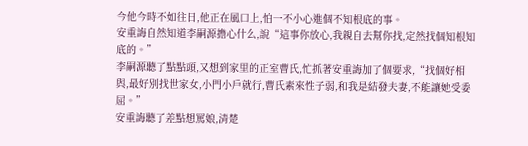今他今時不如往日,他正在風口上,怕一不小心進個不知根底的事。
安重誨自然知道李嗣源擔心什么,說“這事你放心,我親自去幫你找,定然找個知根知底的。”
李嗣源聽了點點頭,又想到家里的正室曹氏,忙抓著安重誨加了個要求,“找個好相與,最好別找世家女,小門小戶就行,曹氏素來性子弱,和我是結發夫妻,不能讓她受委屈。”
安重誨聽了差點想罵娘,清楚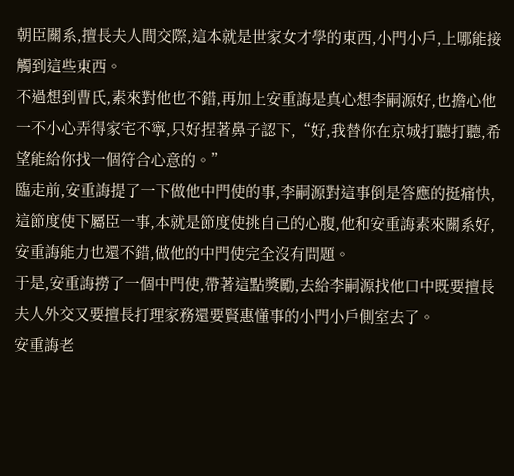朝臣關系,擅長夫人間交際,這本就是世家女才學的東西,小門小戶,上哪能接觸到這些東西。
不過想到曹氏,素來對他也不錯,再加上安重誨是真心想李嗣源好,也擔心他一不小心弄得家宅不寧,只好捏著鼻子認下,“好,我替你在京城打聽打聽,希望能給你找一個符合心意的。”
臨走前,安重誨提了一下做他中門使的事,李嗣源對這事倒是答應的挺痛快,這節度使下屬臣一事,本就是節度使挑自己的心腹,他和安重誨素來關系好,安重誨能力也還不錯,做他的中門使完全沒有問題。
于是,安重誨撈了一個中門使,帶著這點獎勵,去給李嗣源找他口中既要擅長夫人外交又要擅長打理家務還要賢惠懂事的小門小戶側室去了。
安重誨老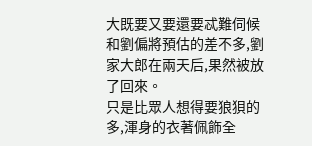大既要又要還要忒難伺候
和劉偏將預估的差不多,劉家大郎在兩天后,果然被放了回來。
只是比眾人想得要狼狽的多,渾身的衣著佩飾全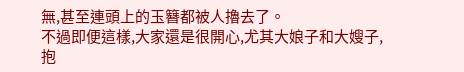無,甚至連頭上的玉簪都被人擼去了。
不過即便這樣,大家還是很開心,尤其大娘子和大嫂子,抱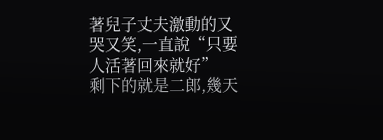著兒子丈夫激動的又哭又笑,一直說“只要人活著回來就好”
剩下的就是二郎,幾天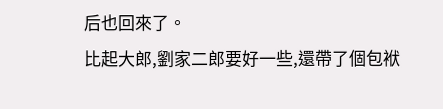后也回來了。
比起大郎,劉家二郎要好一些,還帶了個包袱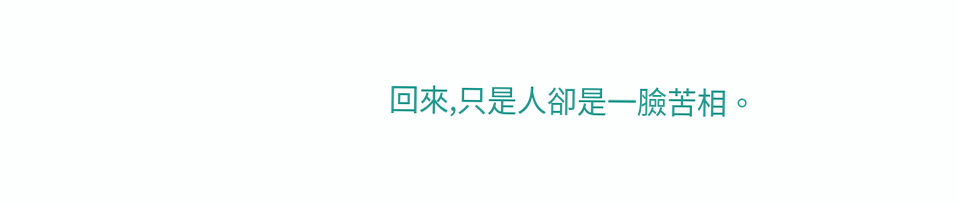回來,只是人卻是一臉苦相。